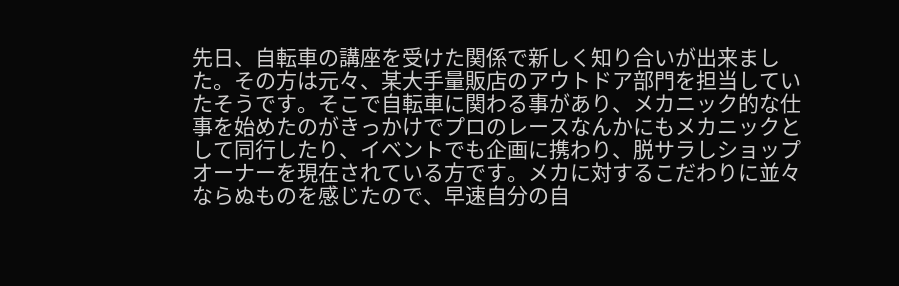先日、自転車の講座を受けた関係で新しく知り合いが出来ました。その方は元々、某大手量販店のアウトドア部門を担当していたそうです。そこで自転車に関わる事があり、メカニック的な仕事を始めたのがきっかけでプロのレースなんかにもメカニックとして同行したり、イベントでも企画に携わり、脱サラしショップオーナーを現在されている方です。メカに対するこだわりに並々ならぬものを感じたので、早速自分の自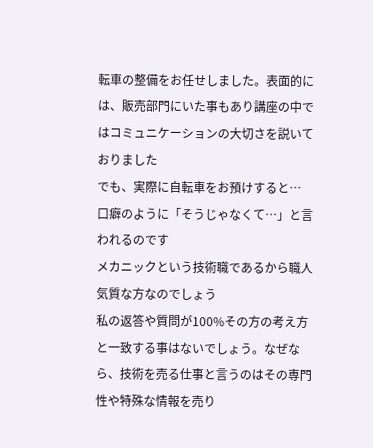転車の整備をお任せしました。表面的には、販売部門にいた事もあり講座の中ではコミュニケーションの大切さを説いておりました
でも、実際に自転車をお預けすると…
口癖のように「そうじゃなくて…」と言われるのです
メカニックという技術職であるから職人気質な方なのでしょう
私の返答や質問が100%その方の考え方と一致する事はないでしょう。なぜなら、技術を売る仕事と言うのはその専門性や特殊な情報を売り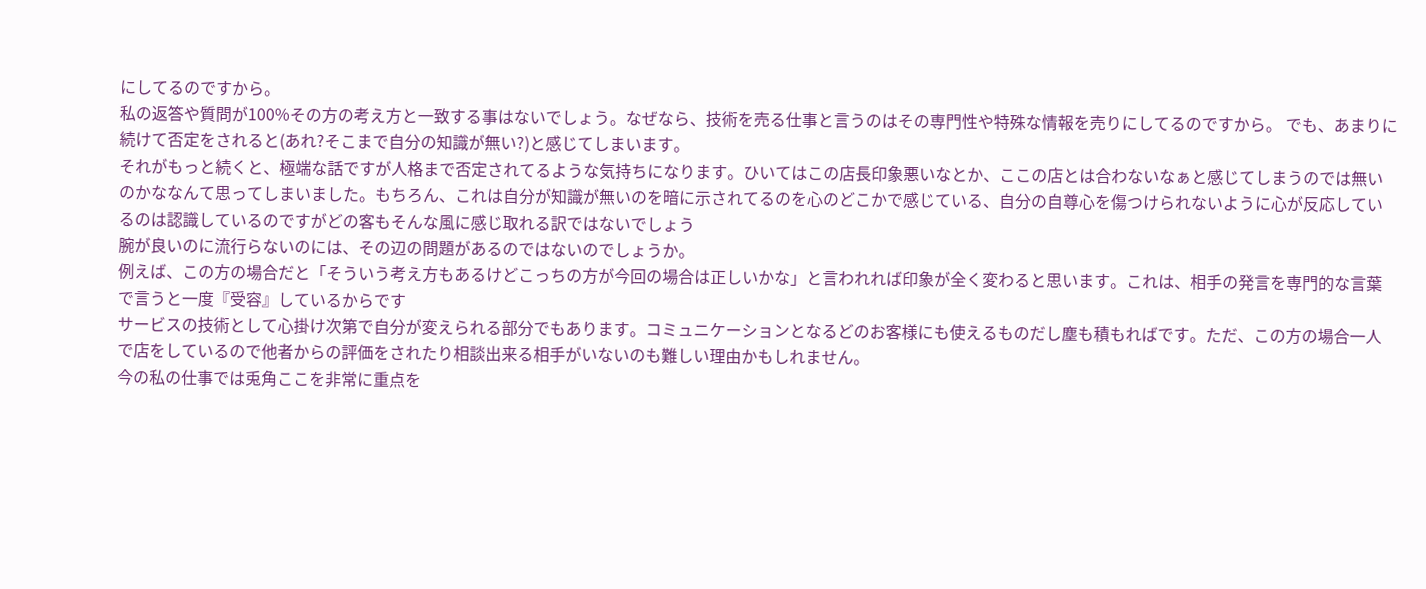にしてるのですから。
私の返答や質問が100%その方の考え方と一致する事はないでしょう。なぜなら、技術を売る仕事と言うのはその専門性や特殊な情報を売りにしてるのですから。 でも、あまりに続けて否定をされると(あれ?そこまで自分の知識が無い?)と感じてしまいます。
それがもっと続くと、極端な話ですが人格まで否定されてるような気持ちになります。ひいてはこの店長印象悪いなとか、ここの店とは合わないなぁと感じてしまうのでは無いのかななんて思ってしまいました。もちろん、これは自分が知識が無いのを暗に示されてるのを心のどこかで感じている、自分の自尊心を傷つけられないように心が反応しているのは認識しているのですがどの客もそんな風に感じ取れる訳ではないでしょう
腕が良いのに流行らないのには、その辺の問題があるのではないのでしょうか。
例えば、この方の場合だと「そういう考え方もあるけどこっちの方が今回の場合は正しいかな」と言われれば印象が全く変わると思います。これは、相手の発言を専門的な言葉で言うと一度『受容』しているからです
サービスの技術として心掛け次第で自分が変えられる部分でもあります。コミュニケーションとなるどのお客様にも使えるものだし塵も積もればです。ただ、この方の場合一人で店をしているので他者からの評価をされたり相談出来る相手がいないのも難しい理由かもしれません。
今の私の仕事では兎角ここを非常に重点を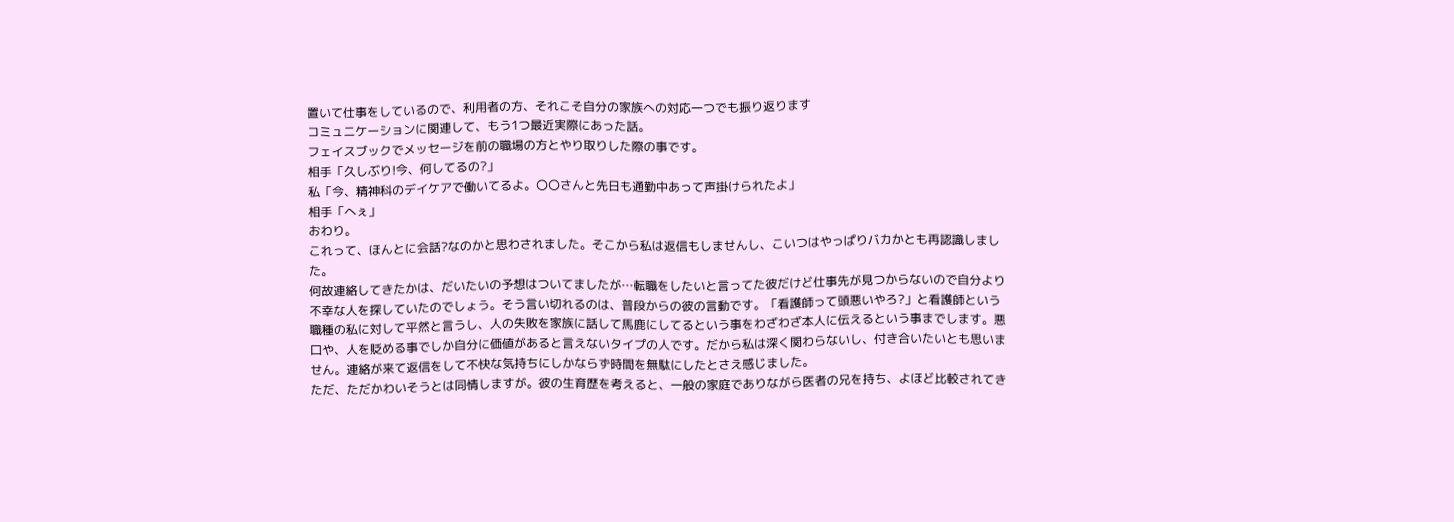置いて仕事をしているので、利用者の方、それこそ自分の家族への対応一つでも振り返ります
コミュニケーションに関連して、もう1つ最近実際にあった話。
フェイスブックでメッセージを前の職場の方とやり取りした際の事です。
相手「久しぶり!今、何してるの?」
私「今、精神科のデイケアで働いてるよ。〇〇さんと先日も通勤中あって声掛けられたよ」
相手「へぇ」
おわり。
これって、ほんとに会話?なのかと思わされました。そこから私は返信もしませんし、こいつはやっぱりバカかとも再認識しました。
何故連絡してきたかは、だいたいの予想はついてましたが…転職をしたいと言ってた彼だけど仕事先が見つからないので自分より不幸な人を探していたのでしょう。そう言い切れるのは、普段からの彼の言動です。「看護師って頭悪いやろ?」と看護師という職種の私に対して平然と言うし、人の失敗を家族に話して馬鹿にしてるという事をわざわざ本人に伝えるという事までします。悪口や、人を貶める事でしか自分に価値があると言えないタイプの人です。だから私は深く関わらないし、付き合いたいとも思いません。連絡が来て返信をして不快な気持ちにしかならず時間を無駄にしたとさえ感じました。
ただ、ただかわいそうとは同情しますが。彼の生育歴を考えると、一般の家庭でありながら医者の兄を持ち、よほど比較されてき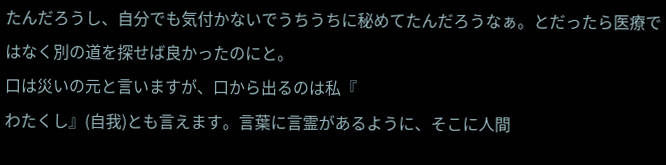たんだろうし、自分でも気付かないでうちうちに秘めてたんだろうなぁ。とだったら医療ではなく別の道を探せば良かったのにと。
口は災いの元と言いますが、口から出るのは私『
わたくし』(自我)とも言えます。言葉に言霊があるように、そこに人間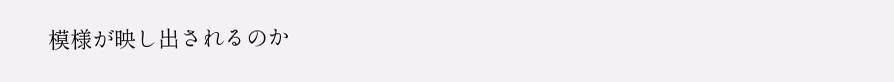模様が映し出されるのか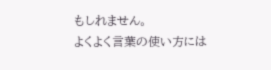もしれません。
よくよく言葉の使い方には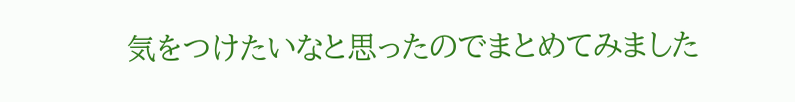気をつけたいなと思ったのでまとめてみました